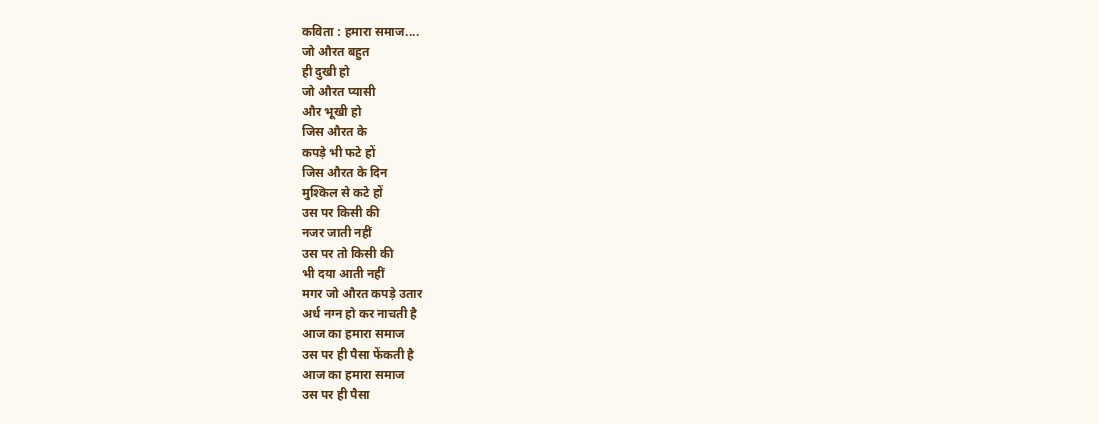कविता : हमारा समाज....
जो औरत बहुत
ही दुखी हो
जो औरत प्यासी
और भूखी हो
जिस औरत के
कपड़े भी फटे हों
जिस औरत के दिन
मुश्किल से कटे हों
उस पर किसी की
नजर जाती नहीं
उस पर तो किसी की
भी दया आती नहीं
मगर जो औरत कपड़े उतार
अर्ध नग्न हो कर नाचती है
आज का हमारा समाज
उस पर ही पैसा फेंकती है
आज का हमारा समाज
उस पर ही पैसा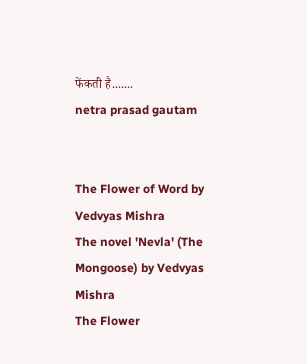फेंकती है.......
netra prasad gautam


The Flower of Word by Vedvyas Mishra
The novel 'Nevla' (The Mongoose) by Vedvyas Mishra
The Flower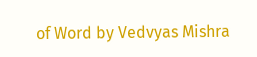of Word by Vedvyas Mishra